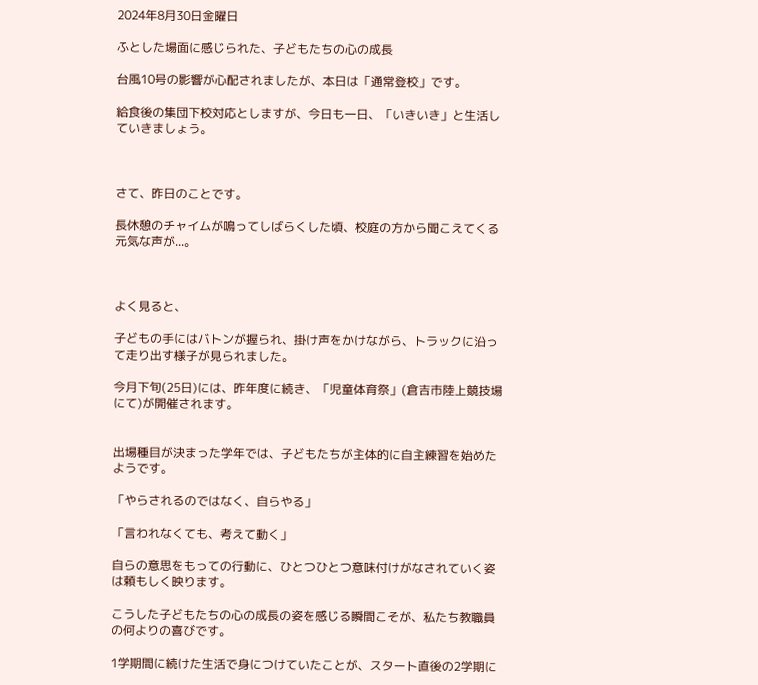2024年8月30日金曜日

ふとした場面に感じられた、子どもたちの心の成長

台風10号の影響が心配されましたが、本日は「通常登校」です。

給食後の集団下校対応としますが、今日も一日、「いきいき」と生活していきましょう。



さて、昨日のことです。

長休憩のチャイムが鳴ってしばらくした頃、校庭の方から聞こえてくる元気な声が...。



よく見ると、

子どもの手にはバトンが握られ、掛け声をかけながら、トラックに沿って走り出す様子が見られました。

今月下旬(25日)には、昨年度に続き、「児童体育祭」(倉吉市陸上競技場にて)が開催されます。


出場種目が決まった学年では、子どもたちが主体的に自主練習を始めたようです。

「やらされるのではなく、自らやる」

「言われなくても、考えて動く」

自らの意思をもっての行動に、ひとつひとつ意味付けがなされていく姿は頼もしく映ります。

こうした子どもたちの心の成長の姿を感じる瞬間こそが、私たち教職員の何よりの喜びです。

1学期間に続けた生活で身につけていたことが、スタート直後の2学期に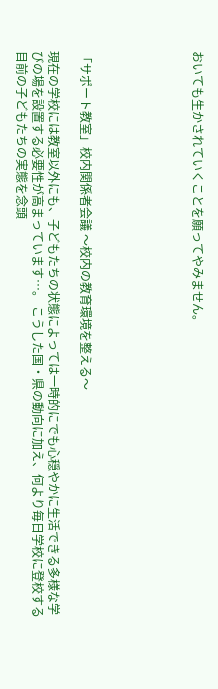おいても生かされていくことを願ってやみません。






「サポート教室」校内関係者会議 〜校内の教育環境を整える〜

現在の学校には教室以外にも、子どもたちの状態によっては一時的にでも心穏やかに生活できる多様な学びの場を設置する必要性が高まっています…。 こうした国・県の動向に加え、何より毎日学校に登校する目前の子どもたちの実態を念頭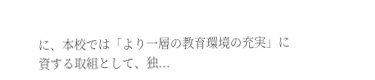に、本校では「より一層の教育環境の充実」に資する取組として、独...